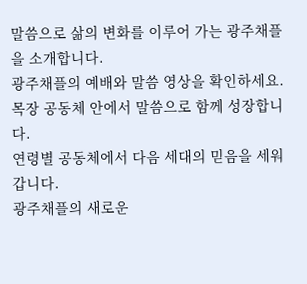말씀으로 삶의 변화를 이루어 가는 광주채플을 소개합니다.
광주채플의 예배와 말씀 영상을 확인하세요.
목장 공동체 안에서 말씀으로 함께 성장합니다.
연령별 공동체에서 다음 세대의 믿음을 세워갑니다.
광주채플의 새로운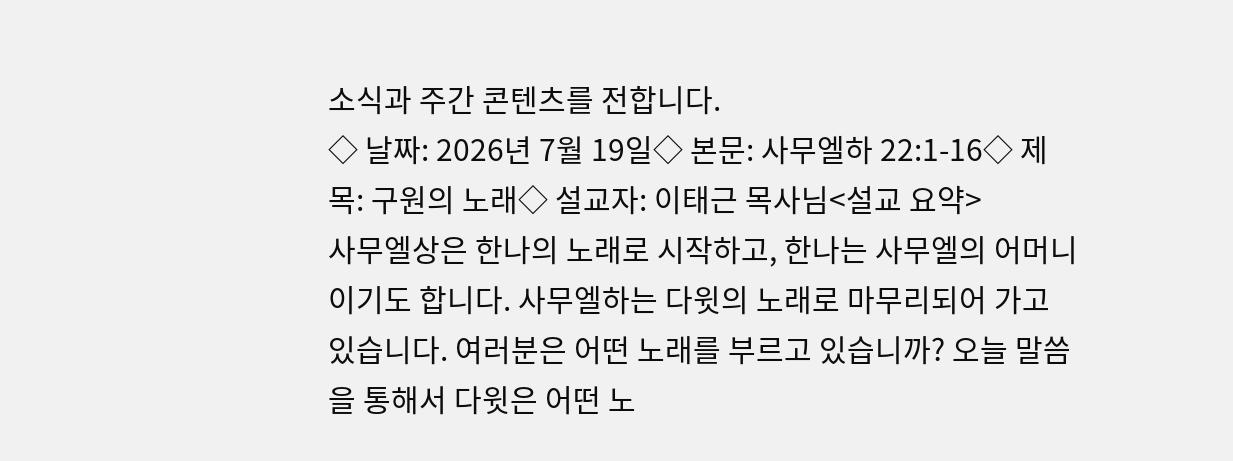소식과 주간 콘텐츠를 전합니다.
◇ 날짜: 2026년 7월 19일◇ 본문: 사무엘하 22:1-16◇ 제목: 구원의 노래◇ 설교자: 이태근 목사님<설교 요약>
사무엘상은 한나의 노래로 시작하고, 한나는 사무엘의 어머니이기도 합니다. 사무엘하는 다윗의 노래로 마무리되어 가고 있습니다. 여러분은 어떤 노래를 부르고 있습니까? 오늘 말씀을 통해서 다윗은 어떤 노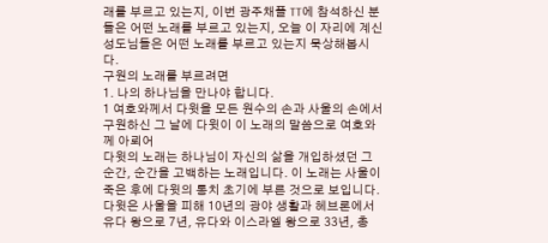래를 부르고 있는지, 이번 광주채플 TT에 참석하신 분들은 어떤 노래를 부르고 있는지, 오늘 이 자리에 계신 성도님들은 어떤 노래를 부르고 있는지 묵상해봅시다.
구원의 노래를 부르려면
1. 나의 하나님을 만나야 합니다.
1 여호와께서 다윗을 모든 원수의 손과 사울의 손에서 구원하신 그 날에 다윗이 이 노래의 말씀으로 여호와께 아뢰어
다윗의 노래는 하나님이 자신의 삶을 개입하셨던 그 순간, 순간을 고백하는 노래입니다. 이 노래는 사울이 죽은 후에 다윗의 통치 초기에 부른 것으로 보입니다. 다윗은 사울을 피해 10년의 광야 생활과 헤브론에서 유다 왕으로 7년, 유다와 이스라엘 왕으로 33년, 총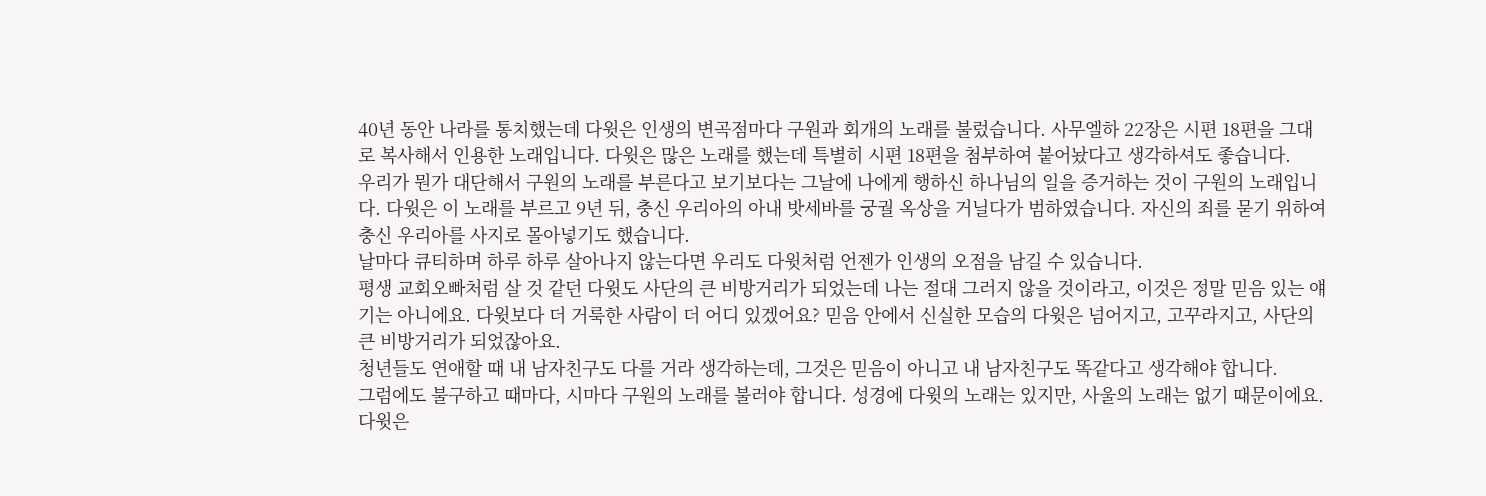40년 동안 나라를 통치했는데 다윗은 인생의 변곡점마다 구원과 회개의 노래를 불렀습니다. 사무엘하 22장은 시편 18편을 그대로 복사해서 인용한 노래입니다. 다윗은 많은 노래를 했는데 특별히 시편 18편을 첨부하여 붙어놨다고 생각하셔도 좋습니다.
우리가 뭔가 대단해서 구원의 노래를 부른다고 보기보다는 그날에 나에게 행하신 하나님의 일을 증거하는 것이 구원의 노래입니다. 다윗은 이 노래를 부르고 9년 뒤, 충신 우리아의 아내 밧세바를 궁궐 옥상을 거닐다가 범하였습니다. 자신의 죄를 묻기 위하여 충신 우리아를 사지로 몰아넣기도 했습니다.
날마다 큐티하며 하루 하루 살아나지 않는다면 우리도 다윗처럼 언젠가 인생의 오점을 남길 수 있습니다.
평생 교회오빠처럼 살 것 같던 다윗도 사단의 큰 비방거리가 되었는데 나는 절대 그러지 않을 것이라고, 이것은 정말 믿음 있는 얘기는 아니에요. 다윗보다 더 거룩한 사람이 더 어디 있겠어요? 믿음 안에서 신실한 모습의 다윗은 넘어지고, 고꾸라지고, 사단의 큰 비방거리가 되었잖아요.
청년들도 연애할 때 내 남자친구도 다를 거라 생각하는데, 그것은 믿음이 아니고 내 남자친구도 똑같다고 생각해야 합니다.
그럼에도 불구하고 때마다, 시마다 구원의 노래를 불러야 합니다. 성경에 다윗의 노래는 있지만, 사울의 노래는 없기 때문이에요.
다윗은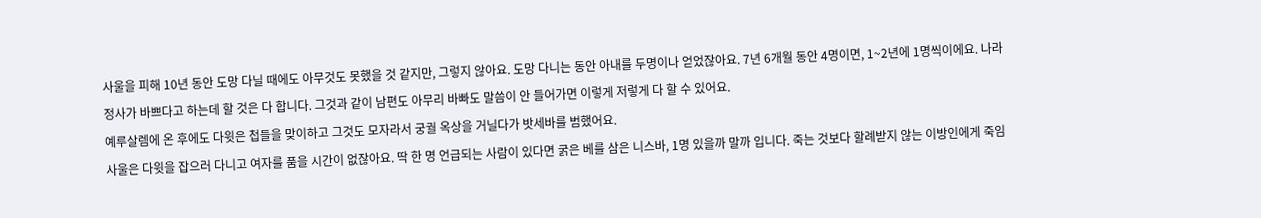사울을 피해 10년 동안 도망 다닐 때에도 아무것도 못했을 것 같지만, 그렇지 않아요. 도망 다니는 동안 아내를 두명이나 얻었잖아요. 7년 6개월 동안 4명이면, 1~2년에 1명씩이에요. 나라 정사가 바쁘다고 하는데 할 것은 다 합니다. 그것과 같이 남편도 아무리 바빠도 말씀이 안 들어가면 이렇게 저렇게 다 할 수 있어요.
예루살렘에 온 후에도 다윗은 첩들을 맞이하고 그것도 모자라서 궁궐 옥상을 거닐다가 밧세바를 범했어요.
사울은 다윗을 잡으러 다니고 여자를 품을 시간이 없잖아요. 딱 한 명 언급되는 사람이 있다면 굵은 베를 삼은 니스바, 1명 있을까 말까 입니다. 죽는 것보다 할례받지 않는 이방인에게 죽임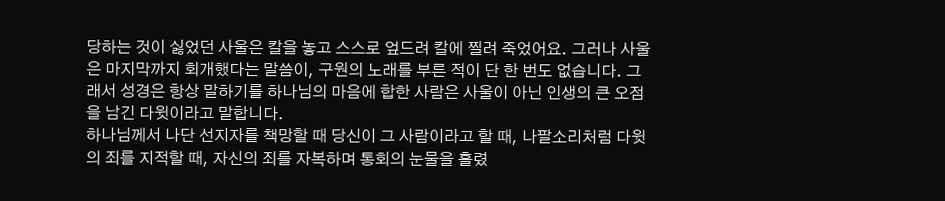당하는 것이 싫었던 사울은 칼을 놓고 스스로 엎드려 칼에 찔려 죽었어요. 그러나 사울은 마지막까지 회개했다는 말씀이, 구원의 노래를 부른 적이 단 한 번도 없습니다. 그래서 성경은 항상 말하기를 하나님의 마음에 합한 사람은 사울이 아닌 인생의 큰 오점을 남긴 다윗이라고 말합니다.
하나님께서 나단 선지자를 책망할 때 당신이 그 사람이라고 할 때, 나팔소리처럼 다윗의 죄를 지적할 때, 자신의 죄를 자복하며 통회의 눈물을 흘렸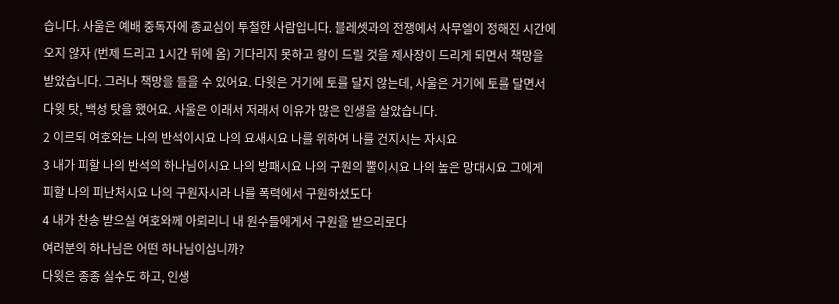습니다. 사울은 예배 중독자에 종교심이 투철한 사람입니다. 블레셋과의 전쟁에서 사무엘이 정해진 시간에 오지 않자 (번제 드리고 1시간 뒤에 옴) 기다리지 못하고 왕이 드릴 것을 제사장이 드리게 되면서 책망을 받았습니다. 그러나 책망을 들을 수 있어요. 다윗은 거기에 토를 달지 않는데, 사울은 거기에 토를 달면서 다윗 탓, 백성 탓을 했어요. 사울은 이래서 저래서 이유가 많은 인생을 살았습니다.
2 이르되 여호와는 나의 반석이시요 나의 요새시요 나를 위하여 나를 건지시는 자시요
3 내가 피할 나의 반석의 하나님이시요 나의 방패시요 나의 구원의 뿔이시요 나의 높은 망대시요 그에게 피할 나의 피난처시요 나의 구원자시라 나를 폭력에서 구원하셨도다
4 내가 찬송 받으실 여호와께 아뢰리니 내 원수들에게서 구원을 받으리로다
여러분의 하나님은 어떤 하나님이십니까?
다윗은 종종 실수도 하고, 인생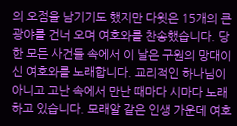의 오점을 남기기도 했지만 다윗은 15개의 큰 광야를 건너 오며 여호와를 찬송했습니다. 당한 모든 사건들 속에서 이 날은 구원의 망대이신 여호와를 노래합니다. 교리적인 하나님이 아니고 고난 속에서 만난 때마다 시마다 노래하고 있습니다. 모래알 같은 인생 가운데 여호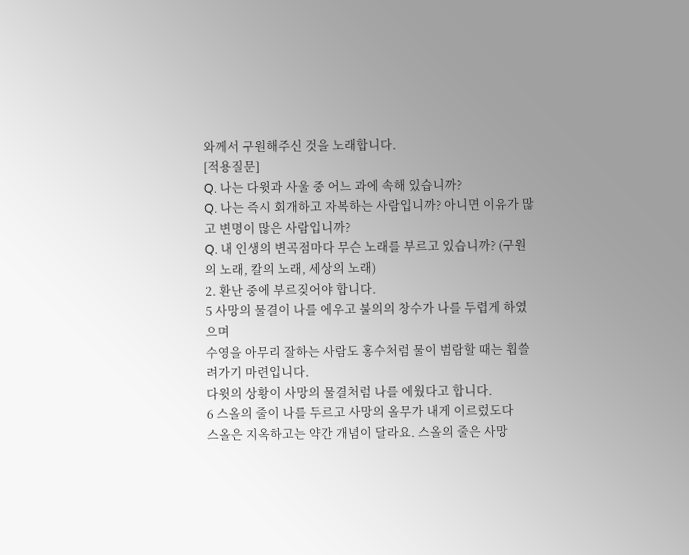와께서 구원해주신 것을 노래합니다.
[적용질문]
Q. 나는 다윗과 사울 중 어느 과에 속해 있습니까?
Q. 나는 즉시 회개하고 자복하는 사람입니까? 아니면 이유가 많고 변명이 많은 사람입니까?
Q. 내 인생의 변곡점마다 무슨 노래를 부르고 있습니까? (구원의 노래, 칼의 노래, 세상의 노래)
2. 환난 중에 부르짖어야 합니다.
5 사망의 물결이 나를 에우고 불의의 창수가 나를 두렵게 하였으며
수영을 아무리 잘하는 사람도 홍수처럼 물이 범람할 때는 휩쓸려가기 마련입니다.
다윗의 상황이 사망의 물결처럼 나를 에웠다고 합니다.
6 스올의 줄이 나를 두르고 사망의 올무가 내게 이르렀도다
스올은 지옥하고는 약간 개념이 달라요. 스올의 줄은 사망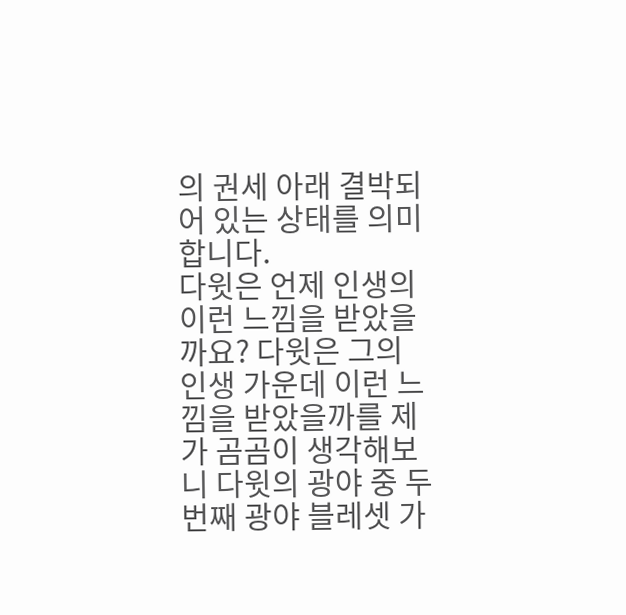의 권세 아래 결박되어 있는 상태를 의미합니다.
다윗은 언제 인생의 이런 느낌을 받았을까요? 다윗은 그의 인생 가운데 이런 느낌을 받았을까를 제가 곰곰이 생각해보니 다윗의 광야 중 두번째 광야 블레셋 가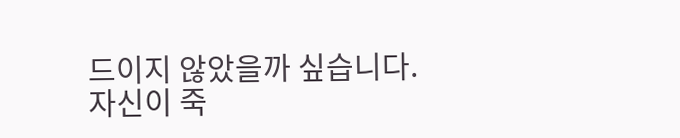드이지 않았을까 싶습니다. 자신이 죽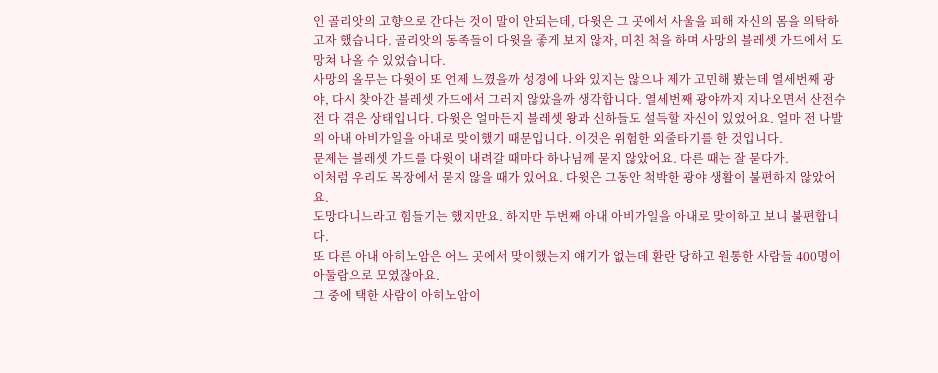인 골리앗의 고향으로 간다는 것이 말이 안되는데, 다윗은 그 곳에서 사울을 피해 자신의 몸을 의탁하고자 했습니다. 골리앗의 동족들이 다윗을 좋게 보지 않자, 미친 척을 하며 사망의 블레셋 가드에서 도망쳐 나올 수 있었습니다.
사망의 올무는 다윗이 또 언제 느꼈을까 성경에 나와 있지는 않으나 제가 고민해 봤는데 열세번째 광야, 다시 찾아간 블레셋 가드에서 그러지 않았을까 생각합니다. 열세번째 광야까지 지나오면서 산전수전 다 겪은 상태입니다. 다윗은 얼마든지 블레셋 왕과 신하들도 설득할 자신이 있었어요. 얼마 전 나발의 아내 아비가일을 아내로 맞이했기 때문입니다. 이것은 위험한 외줄타기를 한 것입니다.
문제는 블레셋 가드를 다윗이 내려갈 때마다 하나님께 묻지 않았어요. 다른 때는 잘 묻다가.
이처럼 우리도 목장에서 묻지 않을 때가 있어요. 다윗은 그동안 척박한 광야 생활이 불편하지 않았어요.
도망다니느라고 힘들기는 했지만요. 하지만 두번째 아내 아비가일을 아내로 맞이하고 보니 불편합니다.
또 다른 아내 아히노암은 어느 곳에서 맞이했는지 얘기가 없는데 환란 당하고 원통한 사람들 400명이 아둘람으로 모였잖아요.
그 중에 택한 사람이 아히노암이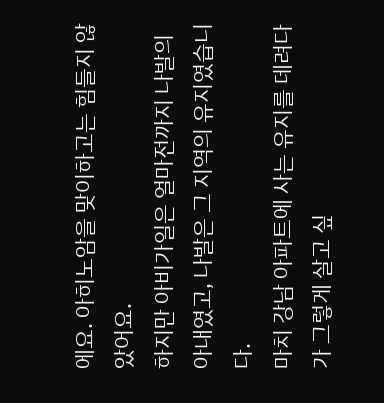에요. 아히노암을 맞이하고는 힘들지 않았어요.
하지만 아비가일은 얼마전까지 나발의 아내였고, 나발은 그 지역의 유지였습니다.
마치 강남 아파트에 사는 유지를 데려다가 그렇게 살고 싶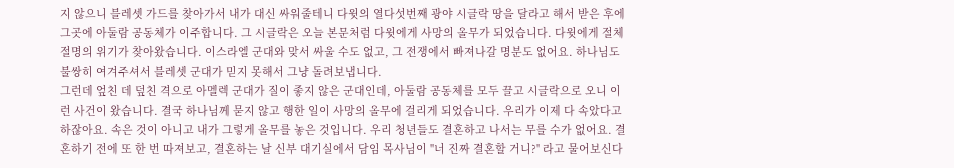지 않으니 블레셋 가드를 찾아가서 내가 대신 싸워줄테니 다윗의 열다섯번째 광야 시글락 땅을 달라고 해서 받은 후에 그곳에 아둘람 공동체가 이주합니다. 그 시글락은 오늘 본문처럼 다윗에게 사망의 올무가 되었습니다. 다윗에게 절체절명의 위기가 찾아왔습니다. 이스라엘 군대와 맞서 싸울 수도 없고, 그 전쟁에서 빠져나갈 명분도 없어요. 하나님도 불쌍히 여겨주셔서 블레셋 군대가 믿지 못해서 그냥 돌려보냅니다.
그런데 엎친 데 덮친 격으로 아멜렉 군대가 질이 좋지 않은 군대인데, 아둘람 공동체를 모두 끌고 시글락으로 오니 이런 사건이 왔습니다. 결국 하나님께 묻지 않고 행한 일이 사망의 올무에 걸리게 되었습니다. 우리가 이제 다 속았다고 하잖아요. 속은 것이 아니고 내가 그렇게 올무를 놓은 것입니다. 우리 청년들도 결혼하고 나서는 무를 수가 없어요. 결혼하기 전에 또 한 번 따져보고, 결혼하는 날 신부 대기실에서 담임 목사님이 "너 진짜 결혼할 거니?" 라고 물어보신다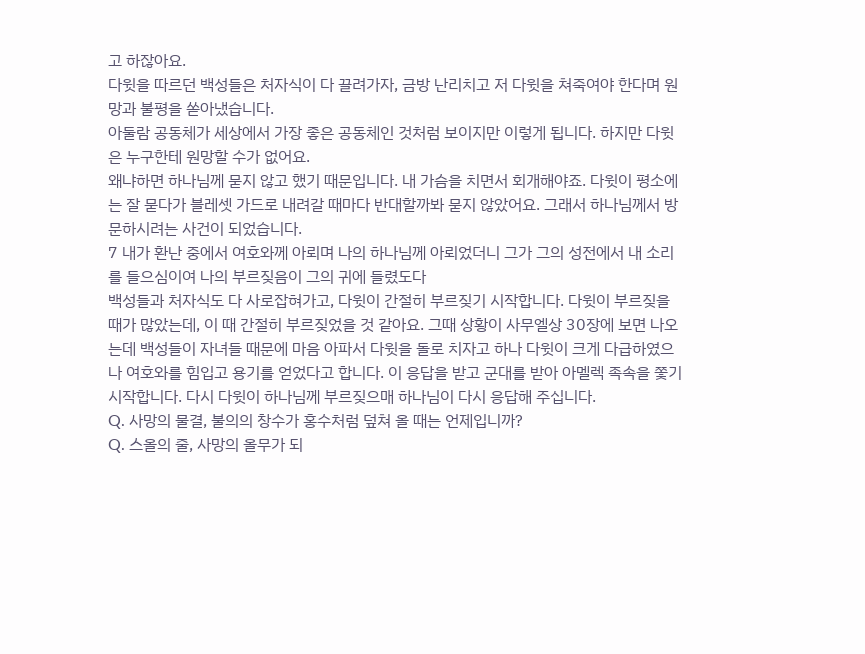고 하잖아요.
다윗을 따르던 백성들은 처자식이 다 끌려가자, 금방 난리치고 저 다윗을 쳐죽여야 한다며 원망과 불평을 쏟아냈습니다.
아둘람 공동체가 세상에서 가장 좋은 공동체인 것처럼 보이지만 이렇게 됩니다. 하지만 다윗은 누구한테 원망할 수가 없어요.
왜냐하면 하나님께 묻지 않고 했기 때문입니다. 내 가슴을 치면서 회개해야죠. 다윗이 평소에는 잘 묻다가 블레셋 가드로 내려갈 때마다 반대할까봐 묻지 않았어요. 그래서 하나님께서 방문하시려는 사건이 되었습니다.
7 내가 환난 중에서 여호와께 아뢰며 나의 하나님께 아뢰었더니 그가 그의 성전에서 내 소리를 들으심이여 나의 부르짖음이 그의 귀에 들렸도다
백성들과 처자식도 다 사로잡혀가고, 다윗이 간절히 부르짖기 시작합니다. 다윗이 부르짖을 때가 많았는데, 이 때 간절히 부르짖었을 것 같아요. 그때 상황이 사무엘상 30장에 보면 나오는데 백성들이 자녀들 때문에 마음 아파서 다윗을 돌로 치자고 하나 다윗이 크게 다급하였으나 여호와를 힘입고 용기를 얻었다고 합니다. 이 응답을 받고 군대를 받아 아멜렉 족속을 쫓기 시작합니다. 다시 다윗이 하나님께 부르짖으매 하나님이 다시 응답해 주십니다.
Q. 사망의 물결, 불의의 창수가 홍수처럼 덮쳐 올 때는 언제입니까?
Q. 스올의 줄, 사망의 올무가 되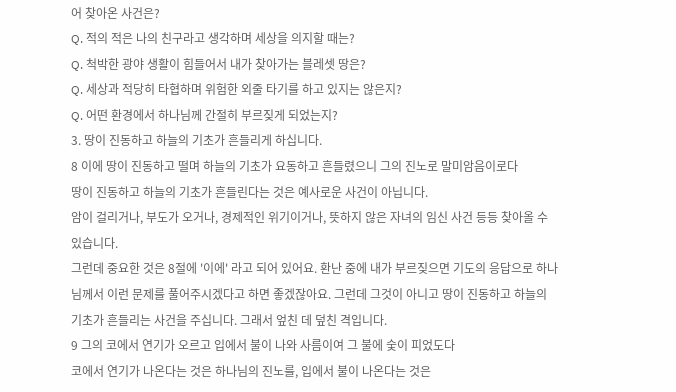어 찾아온 사건은?
Q. 적의 적은 나의 친구라고 생각하며 세상을 의지할 때는?
Q. 척박한 광야 생활이 힘들어서 내가 찾아가는 블레셋 땅은?
Q. 세상과 적당히 타협하며 위험한 외줄 타기를 하고 있지는 않은지?
Q. 어떤 환경에서 하나님께 간절히 부르짖게 되었는지?
3. 땅이 진동하고 하늘의 기초가 흔들리게 하십니다.
8 이에 땅이 진동하고 떨며 하늘의 기초가 요동하고 흔들렸으니 그의 진노로 말미암음이로다
땅이 진동하고 하늘의 기초가 흔들린다는 것은 예사로운 사건이 아닙니다.
암이 걸리거나, 부도가 오거나, 경제적인 위기이거나, 뜻하지 않은 자녀의 임신 사건 등등 찾아올 수 있습니다.
그런데 중요한 것은 8절에 '이에' 라고 되어 있어요. 환난 중에 내가 부르짖으면 기도의 응답으로 하나님께서 이런 문제를 풀어주시겠다고 하면 좋겠잖아요. 그런데 그것이 아니고 땅이 진동하고 하늘의 기초가 흔들리는 사건을 주십니다. 그래서 엎친 데 덮친 격입니다.
9 그의 코에서 연기가 오르고 입에서 불이 나와 사름이여 그 불에 숯이 피었도다
코에서 연기가 나온다는 것은 하나님의 진노를, 입에서 불이 나온다는 것은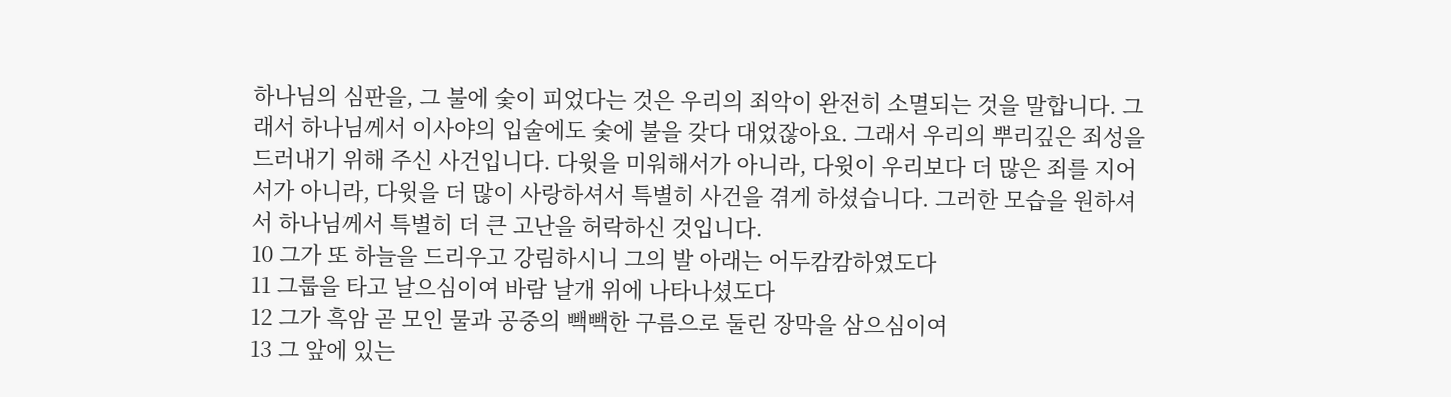하나님의 심판을, 그 불에 숯이 피었다는 것은 우리의 죄악이 완전히 소멸되는 것을 말합니다. 그래서 하나님께서 이사야의 입술에도 숯에 불을 갖다 대었잖아요. 그래서 우리의 뿌리깊은 죄성을 드러내기 위해 주신 사건입니다. 다윗을 미워해서가 아니라, 다윗이 우리보다 더 많은 죄를 지어서가 아니라, 다윗을 더 많이 사랑하셔서 특별히 사건을 겪게 하셨습니다. 그러한 모습을 원하셔서 하나님께서 특별히 더 큰 고난을 허락하신 것입니다.
10 그가 또 하늘을 드리우고 강림하시니 그의 발 아래는 어두캄캄하였도다
11 그룹을 타고 날으심이여 바람 날개 위에 나타나셨도다
12 그가 흑암 곧 모인 물과 공중의 빽빽한 구름으로 둘린 장막을 삼으심이여
13 그 앞에 있는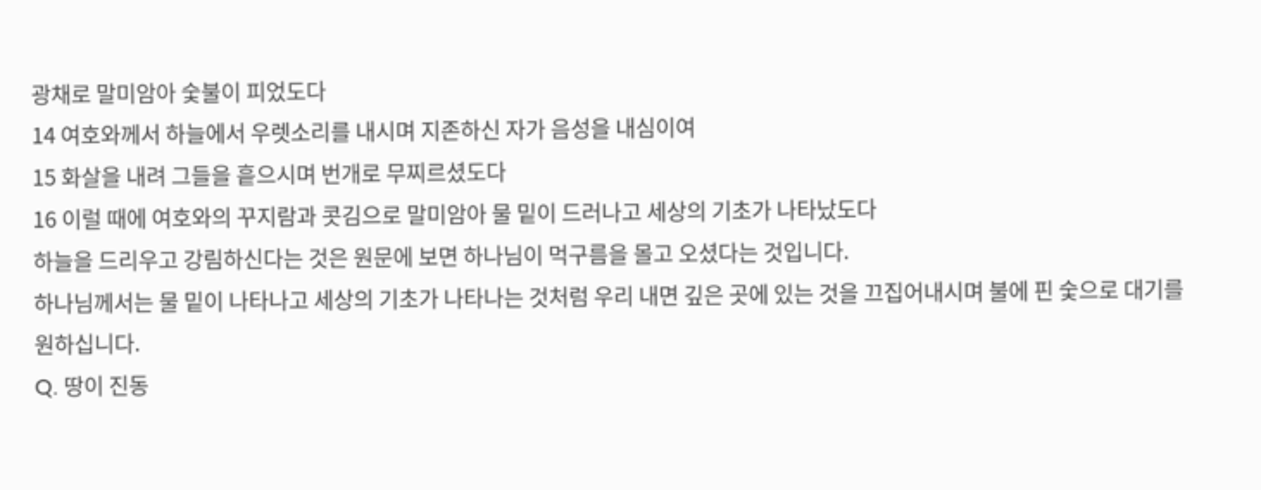광채로 말미암아 숯불이 피었도다
14 여호와께서 하늘에서 우렛소리를 내시며 지존하신 자가 음성을 내심이여
15 화살을 내려 그들을 흩으시며 번개로 무찌르셨도다
16 이럴 때에 여호와의 꾸지람과 콧김으로 말미암아 물 밑이 드러나고 세상의 기초가 나타났도다
하늘을 드리우고 강림하신다는 것은 원문에 보면 하나님이 먹구름을 몰고 오셨다는 것입니다.
하나님께서는 물 밑이 나타나고 세상의 기초가 나타나는 것처럼 우리 내면 깊은 곳에 있는 것을 끄집어내시며 불에 핀 숯으로 대기를 원하십니다.
Q. 땅이 진동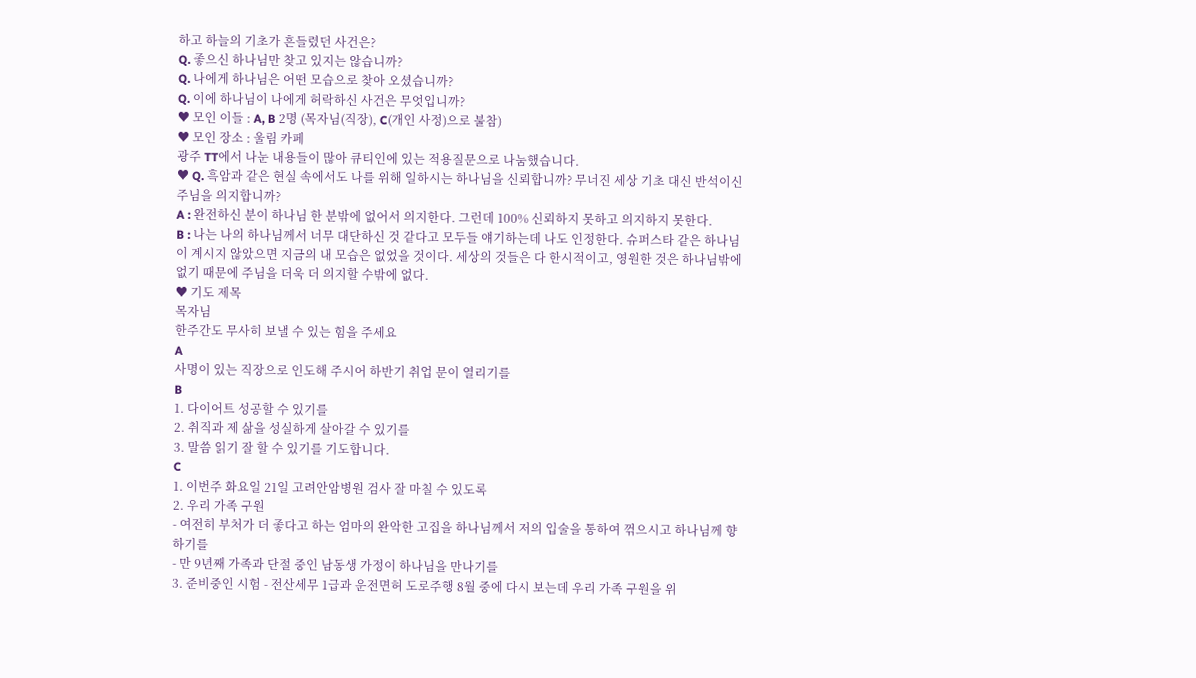하고 하늘의 기초가 흔들렸던 사건은?
Q. 좋으신 하나님만 찾고 있지는 않습니까?
Q. 나에게 하나님은 어떤 모습으로 찾아 오셨습니까?
Q. 이에 하나님이 나에게 허락하신 사건은 무엇입니까?
♥ 모인 이들 : A, B 2명 (목자님(직장), C(개인 사정)으로 불참)
♥ 모인 장소 : 울림 카페
광주 TT에서 나눈 내용들이 많아 큐티인에 있는 적용질문으로 나눔했습니다.
♥ Q. 흑암과 같은 현실 속에서도 나를 위해 일하시는 하나님을 신뢰합니까? 무너진 세상 기초 대신 반석이신 주님을 의지합니까?
A : 완전하신 분이 하나님 한 분밖에 없어서 의지한다. 그런데 100% 신뢰하지 못하고 의지하지 못한다.
B : 나는 나의 하나님께서 너무 대단하신 것 같다고 모두들 얘기하는데 나도 인정한다. 슈퍼스타 같은 하나님이 계시지 않았으면 지금의 내 모습은 없었을 것이다. 세상의 것들은 다 한시적이고, 영원한 것은 하나님밖에 없기 때문에 주님을 더욱 더 의지할 수밖에 없다.
♥ 기도 제목
목자님
한주간도 무사히 보낼 수 있는 힘을 주세요
A
사명이 있는 직장으로 인도해 주시어 하반기 취업 문이 열리기를
B
1. 다이어트 성공할 수 있기를
2. 취직과 제 삶을 성실하게 살아갈 수 있기를
3. 말씀 읽기 잘 할 수 있기를 기도합니다.
C
1. 이번주 화요일 21일 고려안암병원 검사 잘 마칠 수 있도록
2. 우리 가족 구원
- 여전히 부처가 더 좋다고 하는 엄마의 완악한 고집을 하나님께서 저의 입술을 통하여 꺾으시고 하나님께 향하기를
- 만 9년째 가족과 단절 중인 남동생 가정이 하나님을 만나기를
3. 준비중인 시험 - 전산세무 1급과 운전면허 도로주행 8월 중에 다시 보는데 우리 가족 구원을 위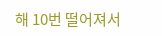해 10번 떨어져서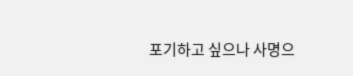포기하고 싶으나 사명으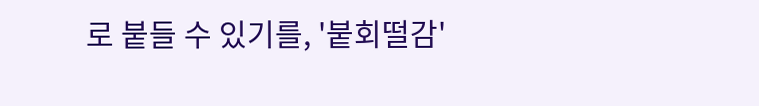로 붙들 수 있기를, '붙회떨감'